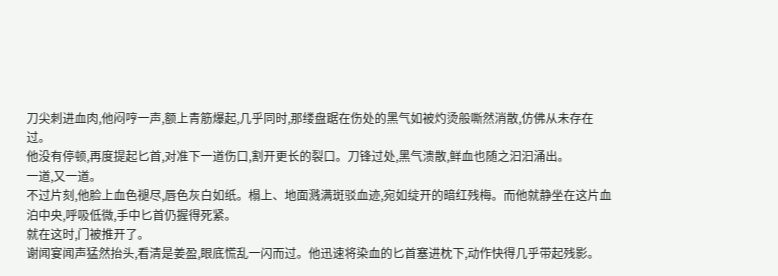刀尖刺进血肉,他闷哼一声,额上青筋爆起,几乎同时,那缕盘踞在伤处的黑气如被灼烫般嘶然消散,仿佛从未存在过。
他没有停顿,再度提起匕首,对准下一道伤口,割开更长的裂口。刀锋过处,黑气溃散,鲜血也随之汩汩涌出。
一道,又一道。
不过片刻,他脸上血色褪尽,唇色灰白如纸。榻上、地面溅满斑驳血迹,宛如绽开的暗红残梅。而他就静坐在这片血泊中央,呼吸低微,手中匕首仍握得死紧。
就在这时,门被推开了。
谢闻宴闻声猛然抬头,看清是姜盈,眼底慌乱一闪而过。他迅速将染血的匕首塞进枕下,动作快得几乎带起残影。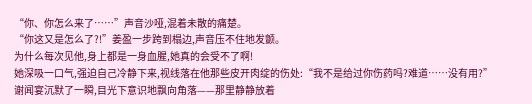“你、你怎么来了……”声音沙哑,混着未散的痛楚。
“你这又是怎么了?!”姜盈一步跨到榻边,声音压不住地发颤。
为什么每次见他,身上都是一身血腥,她真的会受不了啊!
她深吸一口气,强迫自己冷静下来,视线落在他那些皮开肉绽的伤处:“我不是给过你伤药吗?难道……没有用?”
谢闻宴沉默了一瞬,目光下意识地飘向角落——那里静静放着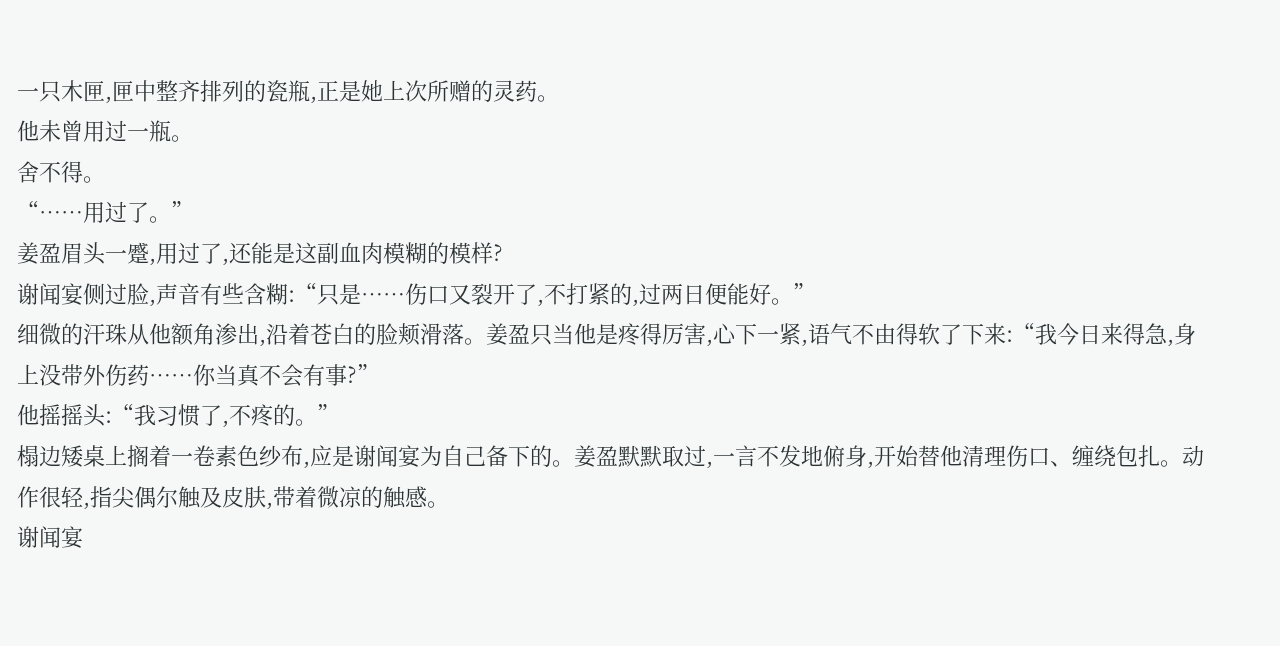一只木匣,匣中整齐排列的瓷瓶,正是她上次所赠的灵药。
他未曾用过一瓶。
舍不得。
“……用过了。”
姜盈眉头一蹙,用过了,还能是这副血肉模糊的模样?
谢闻宴侧过脸,声音有些含糊:“只是……伤口又裂开了,不打紧的,过两日便能好。”
细微的汗珠从他额角渗出,沿着苍白的脸颊滑落。姜盈只当他是疼得厉害,心下一紧,语气不由得软了下来:“我今日来得急,身上没带外伤药……你当真不会有事?”
他摇摇头:“我习惯了,不疼的。”
榻边矮桌上搁着一卷素色纱布,应是谢闻宴为自己备下的。姜盈默默取过,一言不发地俯身,开始替他清理伤口、缠绕包扎。动作很轻,指尖偶尔触及皮肤,带着微凉的触感。
谢闻宴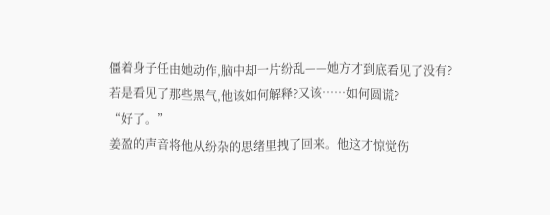僵着身子任由她动作,脑中却一片纷乱——她方才到底看见了没有?若是看见了那些黑气,他该如何解释?又该……如何圆谎?
“好了。”
姜盈的声音将他从纷杂的思绪里拽了回来。他这才惊觉伤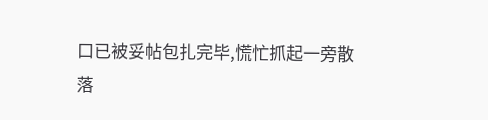口已被妥帖包扎完毕,慌忙抓起一旁散落